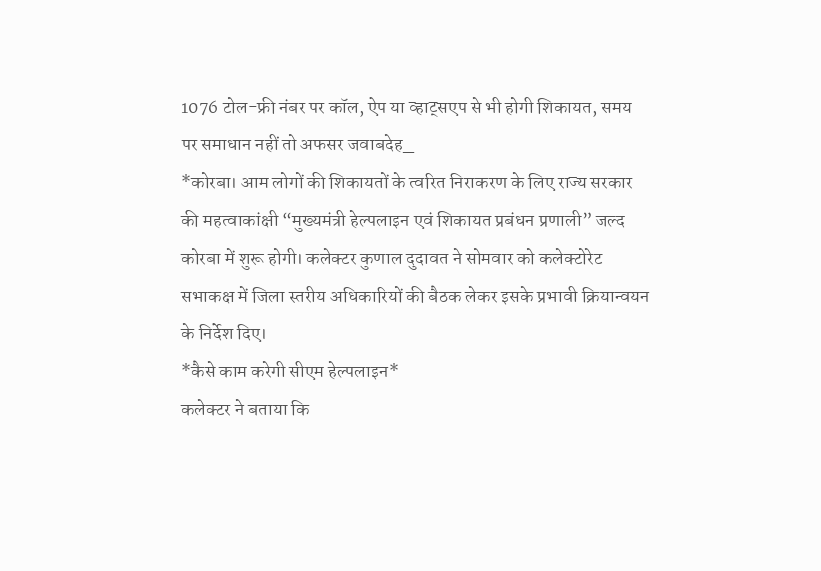1076 टोल-फ्री नंबर पर कॉल, ऐप या व्हाट्सएप से भी होगी शिकायत, समय पर समाधान नहीं तो अफसर जवाबदेह_
*कोरबा। आम लोगों की शिकायतों के त्वरित निराकरण के लिए राज्य सरकार की महत्वाकांक्षी “मुख्यमंत्री हेल्पलाइन एवं शिकायत प्रबंधन प्रणाली” जल्द कोरबा में शुरू होगी। कलेक्टर कुणाल दुदावत ने सोमवार को कलेक्टोरेट सभाकक्ष में जिला स्तरीय अधिकारियों की बैठक लेकर इसके प्रभावी क्रियान्वयन के निर्देश दिए।
*कैसे काम करेगी सीएम हेल्पलाइन*
कलेक्टर ने बताया कि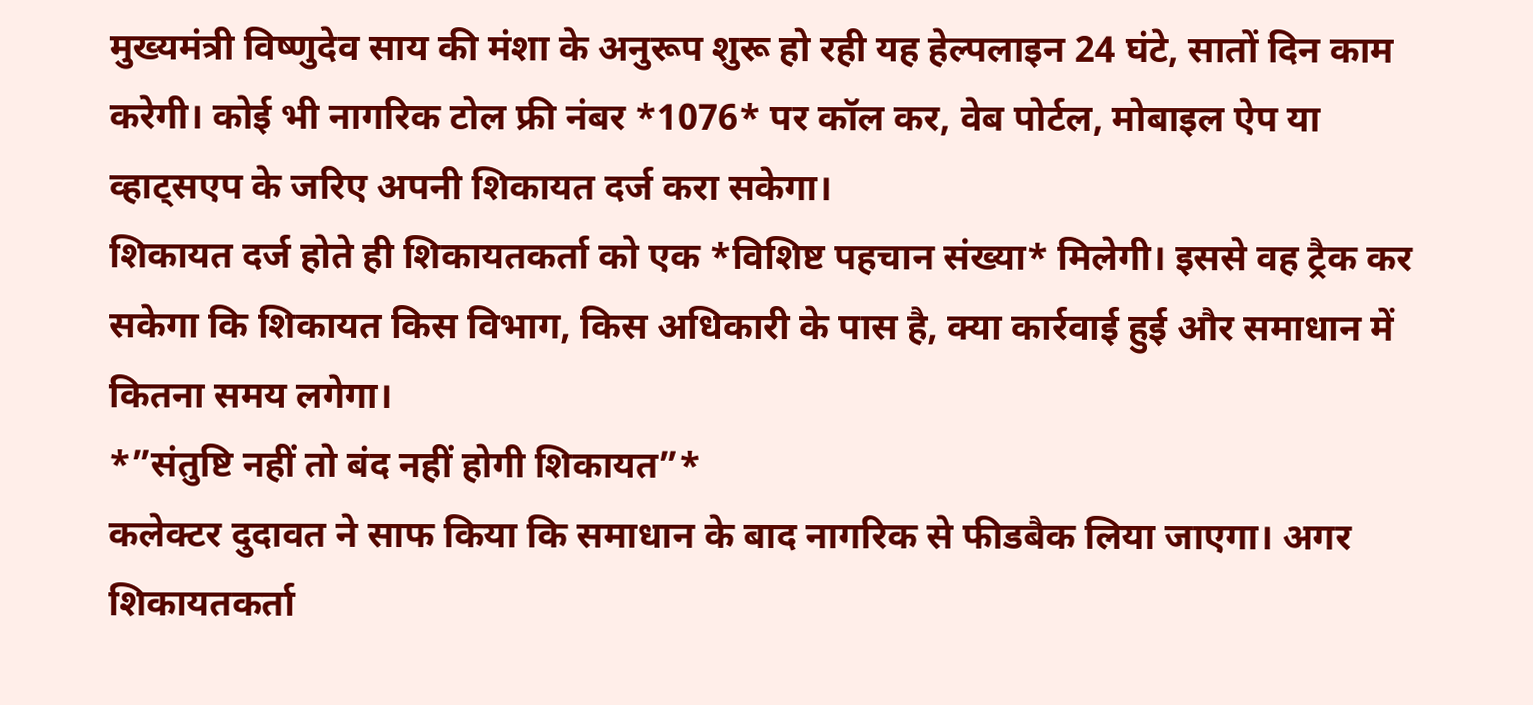मुख्यमंत्री विष्णुदेव साय की मंशा के अनुरूप शुरू हो रही यह हेल्पलाइन 24 घंटे, सातों दिन काम करेगी। कोई भी नागरिक टोल फ्री नंबर *1076* पर कॉल कर, वेब पोर्टल, मोबाइल ऐप या व्हाट्सएप के जरिए अपनी शिकायत दर्ज करा सकेगा।
शिकायत दर्ज होते ही शिकायतकर्ता को एक *विशिष्ट पहचान संख्या* मिलेगी। इससे वह ट्रैक कर सकेगा कि शिकायत किस विभाग, किस अधिकारी के पास है, क्या कार्रवाई हुई और समाधान में कितना समय लगेगा।
*”संतुष्टि नहीं तो बंद नहीं होगी शिकायत”*
कलेक्टर दुदावत ने साफ किया कि समाधान के बाद नागरिक से फीडबैक लिया जाएगा। अगर शिकायतकर्ता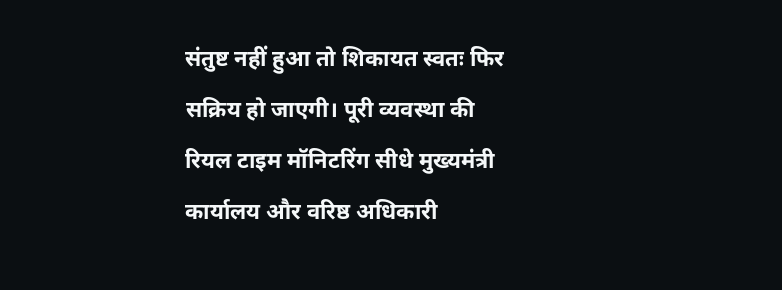संतुष्ट नहीं हुआ तो शिकायत स्वतः फिर सक्रिय हो जाएगी। पूरी व्यवस्था की रियल टाइम मॉनिटरिंग सीधे मुख्यमंत्री कार्यालय और वरिष्ठ अधिकारी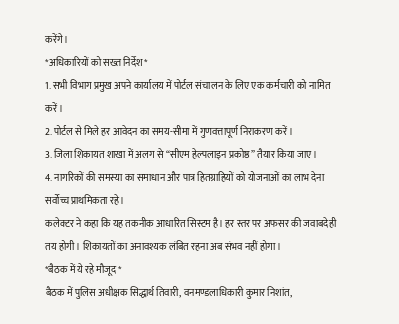करेंगे।
*अधिकारियों को सख्त निर्देश*
1. सभी विभाग प्रमुख अपने कार्यालय में पोर्टल संचालन के लिए एक कर्मचारी को नामित करें।
2. पोर्टल से मिले हर आवेदन का समय-सीमा में गुणवत्तापूर्ण निराकरण करें।
3. जिला शिकायत शाखा में अलग से “सीएम हेल्पलाइन प्रकोष्ठ” तैयार किया जाए।
4. नागरिकों की समस्या का समाधान और पात्र हितग्राहियों को योजनाओं का लाभ देना सर्वोच्च प्राथमिकता रहे।
कलेक्टर ने कहा कि यह तकनीक आधारित सिस्टम है। हर स्तर पर अफसर की जवाबदेही तय होगी। शिकायतों का अनावश्यक लंबित रहना अब संभव नहीं होगा।
*बैठक में ये रहे मौजूद*
बैठक में पुलिस अधीक्षक सिद्धार्थ तिवारी, वनमण्डलाधिकारी कुमार निशांत,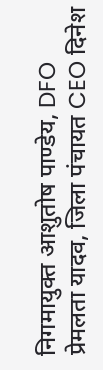निगमायुक्त आशुतोष पाण्डेय, DFO प्रेमलता यादव, जिला पंचायत CEO दिनेश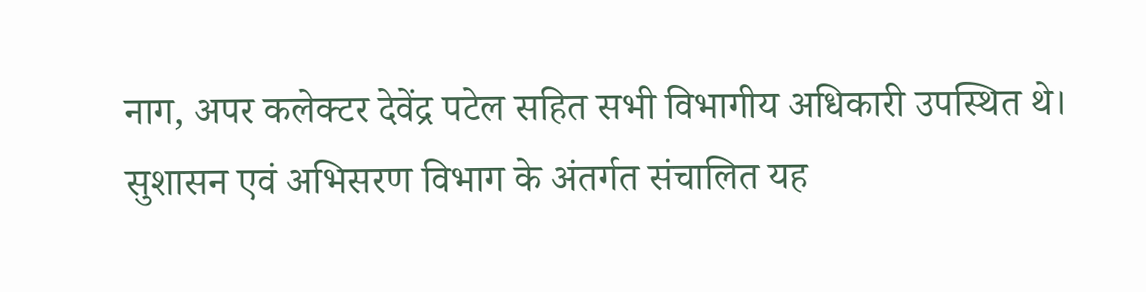नाग, अपर कलेक्टर देवेंद्र पटेल सहित सभी विभागीय अधिकारी उपस्थित थे।
सुशासन एवं अभिसरण विभाग के अंतर्गत संचालित यह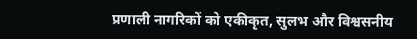प्रणाली नागरिकों को एकीकृत, सुलभ और विश्वसनीय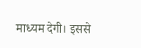माध्यम देगी। इससे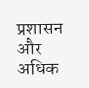प्रशासन और अधिक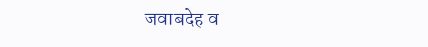जवाबदेह व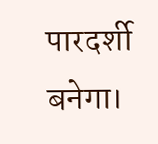पारदर्शी बनेगा।